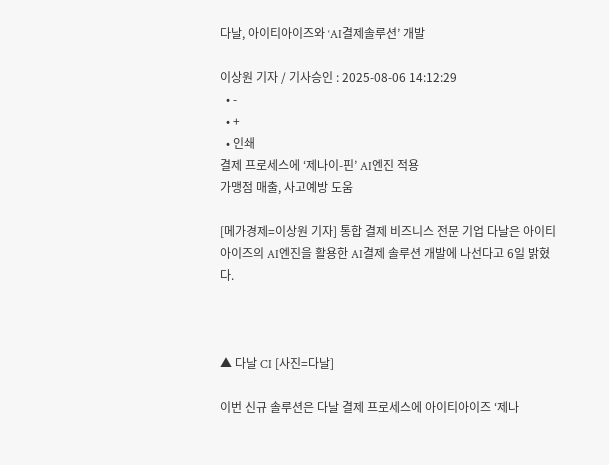다날, 아이티아이즈와 ‘AI결제솔루션’ 개발

이상원 기자 / 기사승인 : 2025-08-06 14:12:29
  • -
  • +
  • 인쇄
결제 프로세스에 ‘제나이-핀’ AI엔진 적용
가맹점 매출, 사고예방 도움

[메가경제=이상원 기자] 통합 결제 비즈니스 전문 기업 다날은 아이티아이즈의 AI엔진을 활용한 AI결제 솔루션 개발에 나선다고 6일 밝혔다.



▲ 다날 CI [사진=다날]

이번 신규 솔루션은 다날 결제 프로세스에 아이티아이즈 ‘제나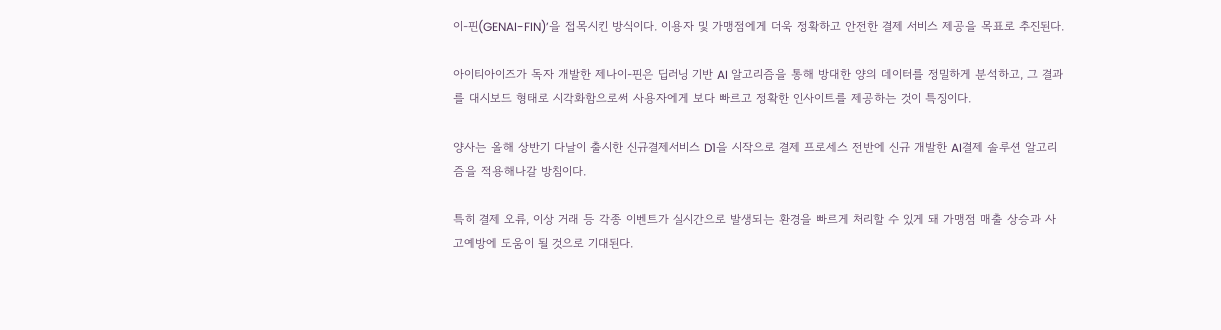이-핀(GENAI-FIN)’을 접목시킨 방식이다. 이용자 및 가맹점에게 더욱 정확하고 안전한 결제 서비스 제공을 목표로 추진된다.

아이티아이즈가 독자 개발한 제나이-핀은 딥러닝 기반 AI 알고리즘을 통해 방대한 양의 데이터를 정밀하게 분석하고, 그 결과를 대시보드 형태로 시각화함으로써 사용자에게 보다 빠르고 정확한 인사이트를 제공하는 것이 특징이다.

양사는 올해 상반기 다날이 출시한 신규결제서비스 D1을 시작으로 결제 프로세스 전반에 신규 개발한 AI결제 솔루션 알고리즘을 적용해나갈 방침이다.

특히 결제 오류, 이상 거래 등 각종 이벤트가 실시간으로 발생되는 환경을 빠르게 처리할 수 있게 돼 가맹점 매출 상승과 사고예방에 도움이 될 것으로 기대된다.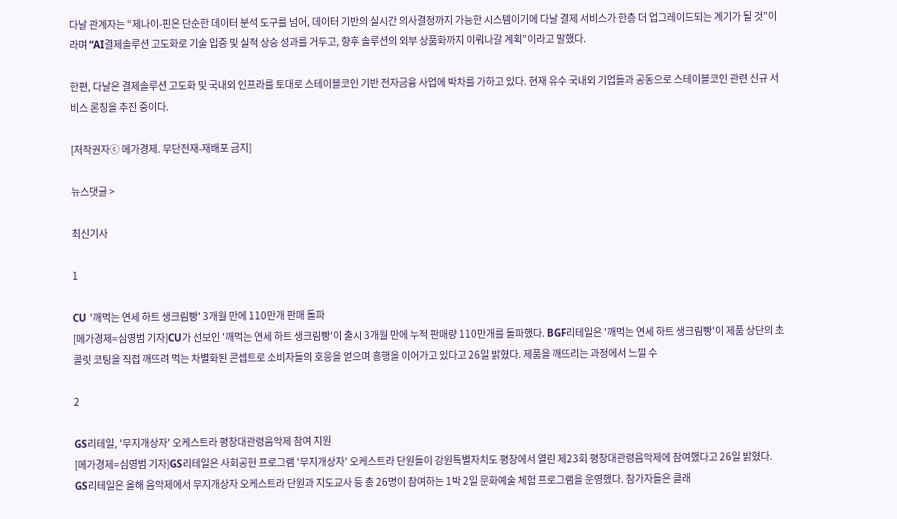다날 관계자는 “제나이-핀은 단순한 데이터 분석 도구를 넘어, 데이터 기반의 실시간 의사결정까지 가능한 시스템이기에 다날 결제 서비스가 한층 더 업그레이드되는 계기가 될 것”이라며 “AI결제솔루션 고도화로 기술 입증 및 실적 상승 성과를 거두고, 향후 솔루션의 외부 상품화까지 이뤄나갈 계획”이라고 말했다.

한편, 다날은 결제솔루션 고도화 및 국내외 인프라를 토대로 스테이블코인 기반 전자금융 사업에 박차를 가하고 있다. 현재 유수 국내외 기업들과 공동으로 스테이블코인 관련 신규 서비스 론칭을 추진 중이다.

[저작권자ⓒ 메가경제. 무단전재-재배포 금지]

뉴스댓글 >

최신기사

1

CU '깨먹는 연세 하트 생크림빵' 3개월 만에 110만개 판매 돌파
[메가경제=심영범 기자]CU가 선보인 '깨먹는 연세 하트 생크림빵'이 출시 3개월 만에 누적 판매량 110만개를 돌파했다. BGF리테일은 '깨먹는 연세 하트 생크림빵'이 제품 상단의 초콜릿 코팅을 직접 깨뜨려 먹는 차별화된 콘셉트로 소비자들의 호응을 얻으며 흥행을 이어가고 있다고 26일 밝혔다. 제품을 깨뜨리는 과정에서 느낄 수

2

GS리테일, '무지개상자' 오케스트라 평창대관령음악제 참여 지원
[메가경제=심영범 기자]GS리테일은 사회공헌 프로그램 '무지개상자' 오케스트라 단원들이 강원특별자치도 평창에서 열린 제23회 평창대관령음악제에 참여했다고 26일 밝혔다. GS리테일은 올해 음악제에서 무지개상자 오케스트라 단원과 지도교사 등 총 26명이 참여하는 1박 2일 문화예술 체험 프로그램을 운영했다. 참가자들은 클래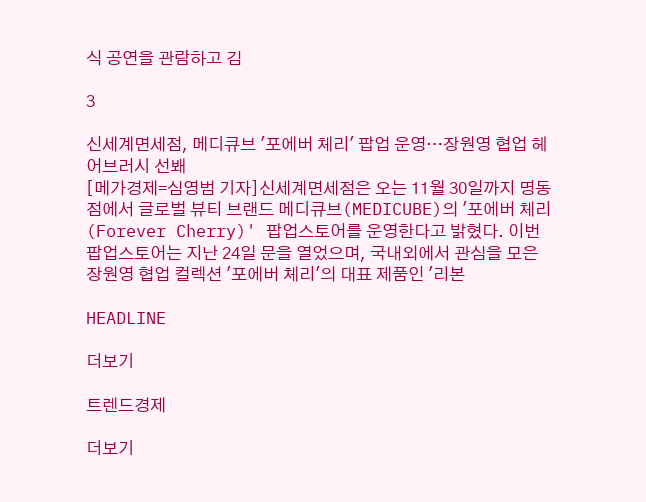식 공연을 관람하고 김

3

신세계면세점, 메디큐브 '포에버 체리' 팝업 운영…장원영 협업 헤어브러시 선봬
[메가경제=심영범 기자]신세계면세점은 오는 11월 30일까지 명동점에서 글로벌 뷰티 브랜드 메디큐브(MEDICUBE)의 '포에버 체리(Forever Cherry)' 팝업스토어를 운영한다고 밝혔다. 이번 팝업스토어는 지난 24일 문을 열었으며, 국내외에서 관심을 모은 장원영 협업 컬렉션 '포에버 체리'의 대표 제품인 '리본

HEADLINE

더보기

트렌드경제

더보기